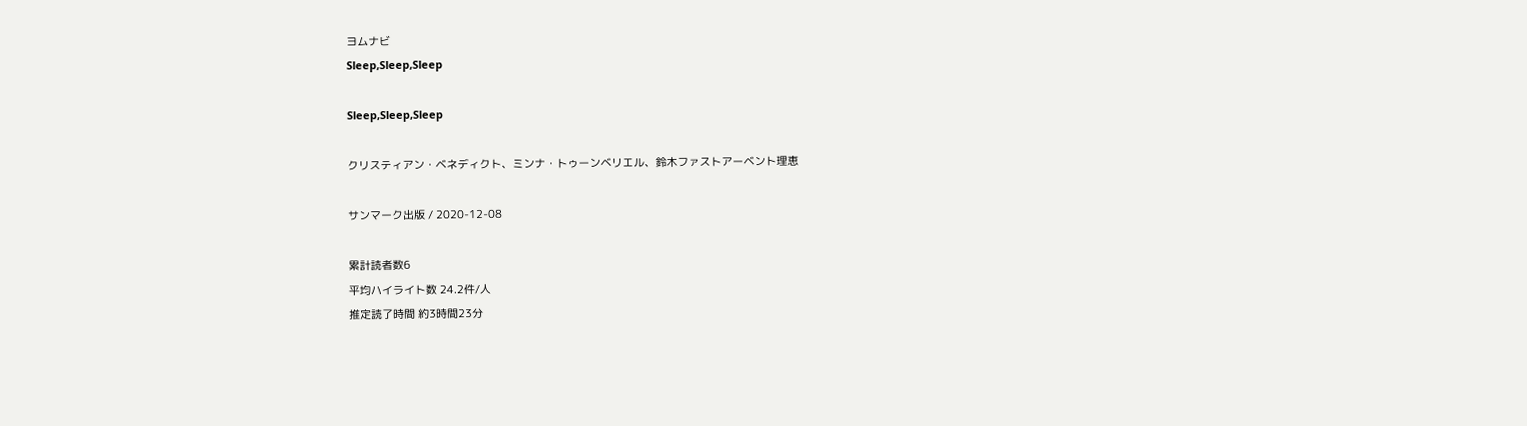ヨムナビ
Sleep,Sleep,Sleep

Sleep,Sleep,Sleep

クリスティアン・ベネディクト、ミンナ・トゥーンベリエル、鈴木ファストアーベント理恵

サンマーク出版 / 2020-12-08

累計読者数6
平均ハイライト数 24.2件/人
推定読了時間 約3時間23分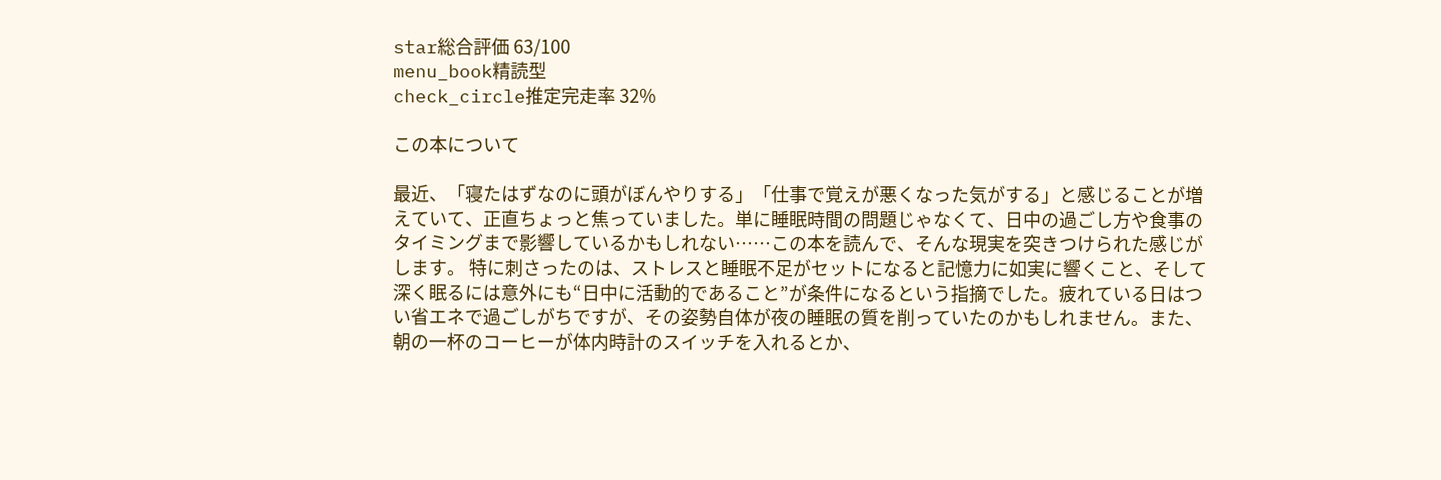star総合評価 63/100
menu_book精読型
check_circle推定完走率 32%

この本について

最近、「寝たはずなのに頭がぼんやりする」「仕事で覚えが悪くなった気がする」と感じることが増えていて、正直ちょっと焦っていました。単に睡眠時間の問題じゃなくて、日中の過ごし方や食事のタイミングまで影響しているかもしれない……この本を読んで、そんな現実を突きつけられた感じがします。 特に刺さったのは、ストレスと睡眠不足がセットになると記憶力に如実に響くこと、そして深く眠るには意外にも“日中に活動的であること”が条件になるという指摘でした。疲れている日はつい省エネで過ごしがちですが、その姿勢自体が夜の睡眠の質を削っていたのかもしれません。また、朝の一杯のコーヒーが体内時計のスイッチを入れるとか、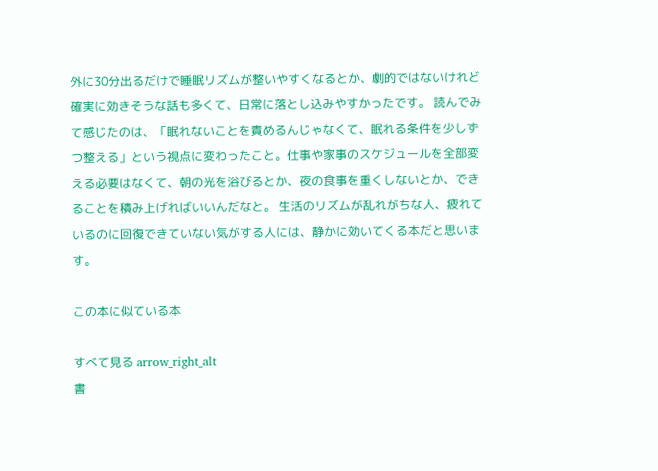外に30分出るだけで睡眠リズムが整いやすくなるとか、劇的ではないけれど確実に効きそうな話も多くて、日常に落とし込みやすかったです。 読んでみて感じたのは、「眠れないことを責めるんじゃなくて、眠れる条件を少しずつ整える」という視点に変わったこと。仕事や家事のスケジュールを全部変える必要はなくて、朝の光を浴びるとか、夜の食事を重くしないとか、できることを積み上げればいいんだなと。 生活のリズムが乱れがちな人、疲れているのに回復できていない気がする人には、静かに効いてくる本だと思います。

この本に似ている本

すべて見る arrow_right_alt
書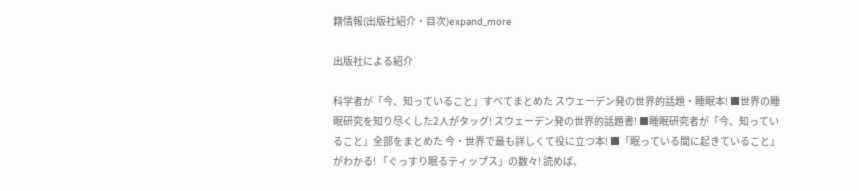籍情報(出版社紹介・目次)expand_more

出版社による紹介

科学者が「今、知っていること」すべてまとめた スウェーデン発の世界的話題・睡眠本! ■世界の睡眠研究を知り尽くした2人がタッグ! スウェーデン発の世界的話題書! ■睡眠研究者が「今、知っていること」全部をまとめた 今・世界で最も詳しくて役に立つ本! ■「眠っている間に起きていること」がわかる! 「ぐっすり眠るティップス」の数々! 読めば、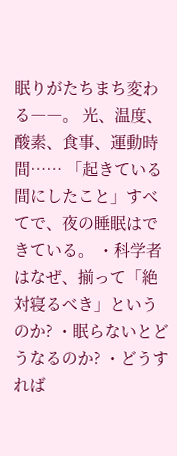眠りがたちまち変わる――。 光、温度、酸素、食事、運動時間…… 「起きている間にしたこと」すべてで、夜の睡眠はできている。 ・科学者はなぜ、揃って「絶対寝るべき」というのか? ・眠らないとどうなるのか? ・どうすれば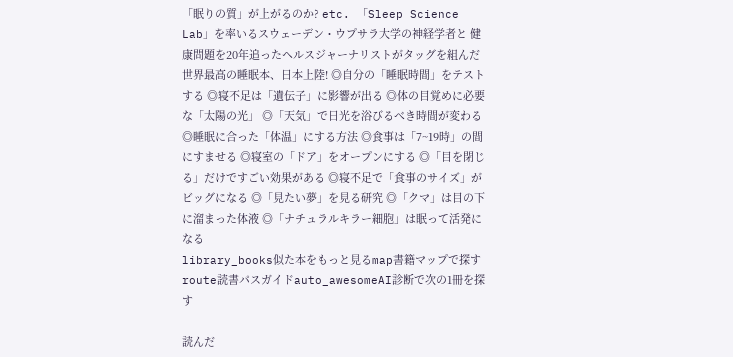「眠りの質」が上がるのか? etc. 「Sleep Science Lab」を率いるスウェーデン・ウプサラ大学の神経学者と 健康問題を20年追ったヘルスジャーナリストがタッグを組んだ 世界最高の睡眠本、日本上陸! ◎自分の「睡眠時間」をテストする ◎寝不足は「遺伝子」に影響が出る ◎体の目覚めに必要な「太陽の光」 ◎「天気」で日光を浴びるべき時間が変わる ◎睡眠に合った「体温」にする方法 ◎食事は「7~19時」の間にすませる ◎寝室の「ドア」をオープンにする ◎「目を閉じる」だけですごい効果がある ◎寝不足で「食事のサイズ」がビッグになる ◎「見たい夢」を見る研究 ◎「クマ」は目の下に溜まった体液 ◎「ナチュラルキラー細胞」は眠って活発になる
library_books似た本をもっと見るmap書籍マップで探すroute読書パスガイドauto_awesomeAI診断で次の1冊を探す

読んだ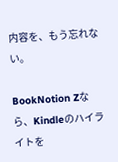内容を、もう忘れない。

BookNotion Zなら、Kindleのハイライトを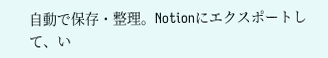自動で保存・整理。Notionにエクスポートして、い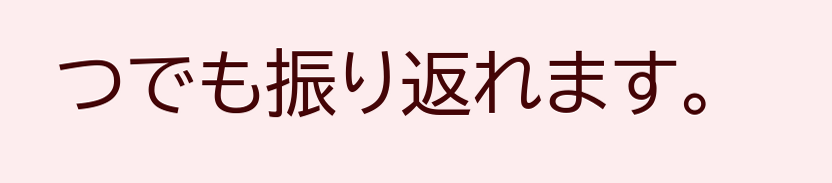つでも振り返れます。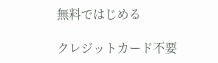無料ではじめる

クレジットカード不要